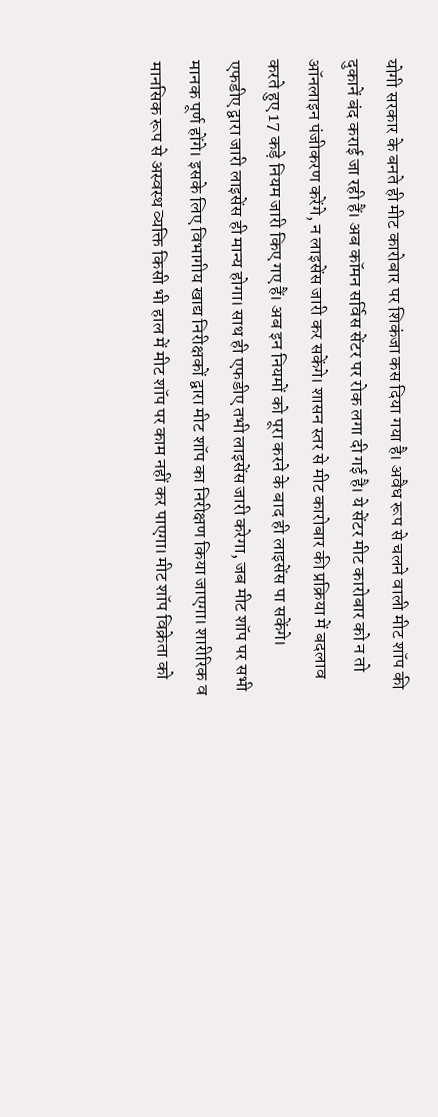योगी सरकार के बनते ही मीट कारोबार पर शिकंजा कस दिया गया है। अवैध रूप से चलने वाली मीट शॉप की दुकानें बंद कराई जा रही हैं। अब कॉमन सर्विस सेंटर पर रोक लगा दी गई है। ये सेंटर मीट कारोबार को न तो ऑनलाइन पंजीकरण करेंगे, न लाइसेंस जारी कर सकेंगे। शासन स्तर से मीट कारोबार की प्रक्रिया में बदलाव करते हुए 17 कड़े नियम जारी किए गए हैं। अब इन नियमों को पूरा करने के बाद ही लाइसेंस पा सकेंगे।
एफडीए द्वारा जारी लाइसेंस ही मान्य होगा। साथ ही एफडीए तभी लाइसेंस जारी करेगा, जब मीट शॉप पर सभी मानक पूर्ण होंगे। इसके लिए विभागीय खाद्य निरीक्षकों द्वारा मीट शॉप का निरीक्षण किया जाएगा। शारीरिक व मानसिक रूप से अस्वस्थ व्यक्ति किसी भी हाल में मीट शॉप पर काम नहीं कर पाएगा। मीट शॉप विक्रेता को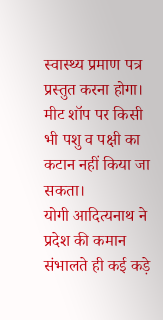स्वास्थ्य प्रमाण पत्र प्रस्तुत करना होगा। मीट शॉप पर किसी भी पशु व पक्षी का कटान नहीं किया जा सकता।
योगी आदित्यनाथ ने प्रदेश की कमान संभालते ही कई कड़े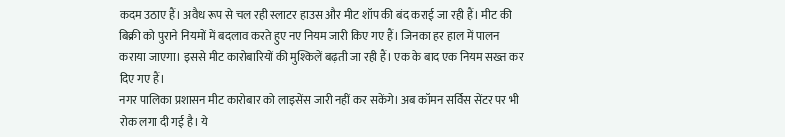कदम उठाए हैं। अवैध रूप से चल रही स्लाटर हाउस और मीट शॉप की बंद कराई जा रही हैं। मीट की बिक्री को पुराने नियमों में बदलाव करते हुए नए नियम जारी किए गए हैं। जिनका हर हाल में पालन कराया जाएगा। इससे मीट कारोबारियों की मुश्किलें बढ़ती जा रही हैं। एक के बाद एक नियम सख्त कर दिए गए हैं।
नगर पालिका प्रशासन मीट कारोबार को लाइसेंस जारी नहीं कर सकेंगे। अब कॉमन सर्विस सेंटर पर भी रोक लगा दी गई है। ये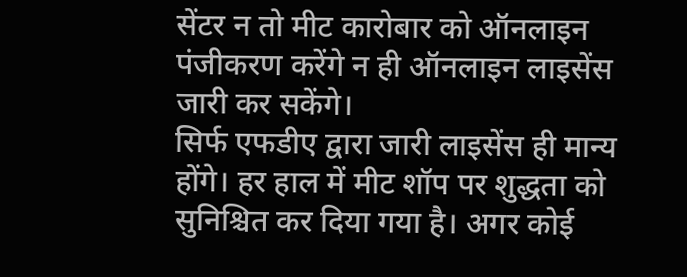सेंटर न तो मीट कारोबार को ऑनलाइन पंजीकरण करेंगे न ही ऑनलाइन लाइसेंस जारी कर सकेंगे।
सिर्फ एफडीए द्वारा जारी लाइसेंस ही मान्य होंगे। हर हाल में मीट शॉप पर शुद्धता को सुनिश्चित कर दिया गया है। अगर कोई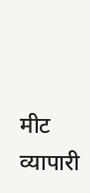मीट व्यापारी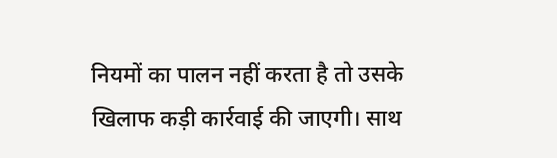नियमों का पालन नहीं करता है तो उसके खिलाफ कड़ी कार्रवाई की जाएगी। साथ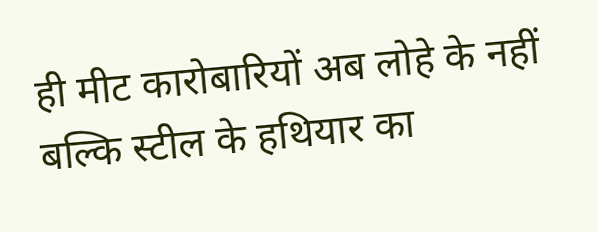ही मीट कारोबारियों अब लोहे के नहीं बल्कि स्टील के हथियार का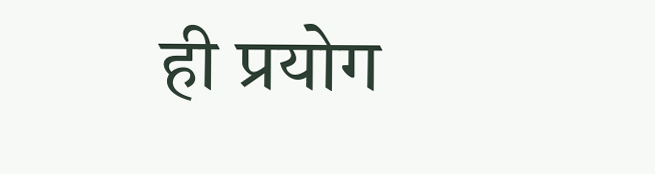ही प्रयोग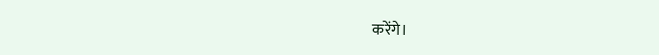करेंगे।